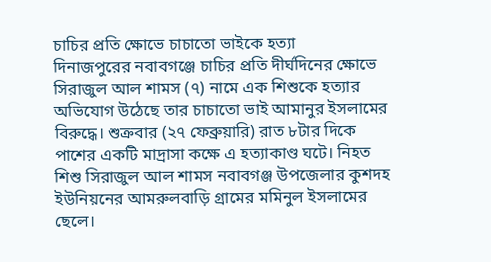চাচির প্রতি ক্ষোভে চাচাতো ভাইকে হত্যা
দিনাজপুরের নবাবগঞ্জে চাচির প্রতি দীর্ঘদিনের ক্ষোভে সিরাজুল আল শামস (৭) নামে এক শিশুকে হত্যার অভিযোগ উঠেছে তার চাচাতো ভাই আমানুর ইসলামের বিরুদ্ধে। শুক্রবার (২৭ ফেব্রুয়ারি) রাত ৮টার দিকে পাশের একটি মাদ্রাসা কক্ষে এ হত্যাকাণ্ড ঘটে। নিহত শিশু সিরাজুল আল শামস নবাবগঞ্জ উপজেলার কুশদহ ইউনিয়নের আমরুলবাড়ি গ্রামের মমিনুল ইসলামের ছেলে।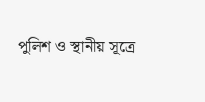পুলিশ ও স্থানীয় সূত্রে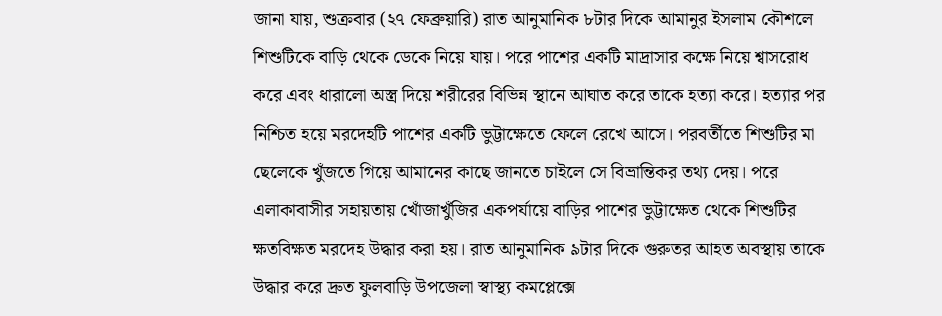জানা যায়, শুক্রবার (২৭ ফেব্রুয়ারি) রাত আনুমানিক ৮টার দিকে আমানুর ইসলাম কৌশলে শিশুটিকে বাড়ি থেকে ডেকে নিয়ে যায়। পরে পাশের একটি মাদ্রাসার কক্ষে নিয়ে শ্বাসরোধ করে এবং ধারালো অস্ত্র দিয়ে শরীরের বিভিন্ন স্থানে আঘাত করে তাকে হত্যা করে। হত্যার পর নিশ্চিত হয়ে মরদেহটি পাশের একটি ভুট্টাক্ষেতে ফেলে রেখে আসে। পরবর্তীতে শিশুটির মা ছেলেকে খুঁজতে গিয়ে আমানের কাছে জানতে চাইলে সে বিভ্রান্তিকর তথ্য দেয়। পরে এলাকাবাসীর সহায়তায় খোঁজাখুঁজির একপর্যায়ে বাড়ির পাশের ভুট্টাক্ষেত থেকে শিশুটির ক্ষতবিক্ষত মরদেহ উদ্ধার করা হয়। রাত আনুমানিক ৯টার দিকে গুরুতর আহত অবস্থায় তাকে উদ্ধার করে দ্রুত ফুলবাড়ি উপজেলা স্বাস্থ্য কমপ্লেক্সে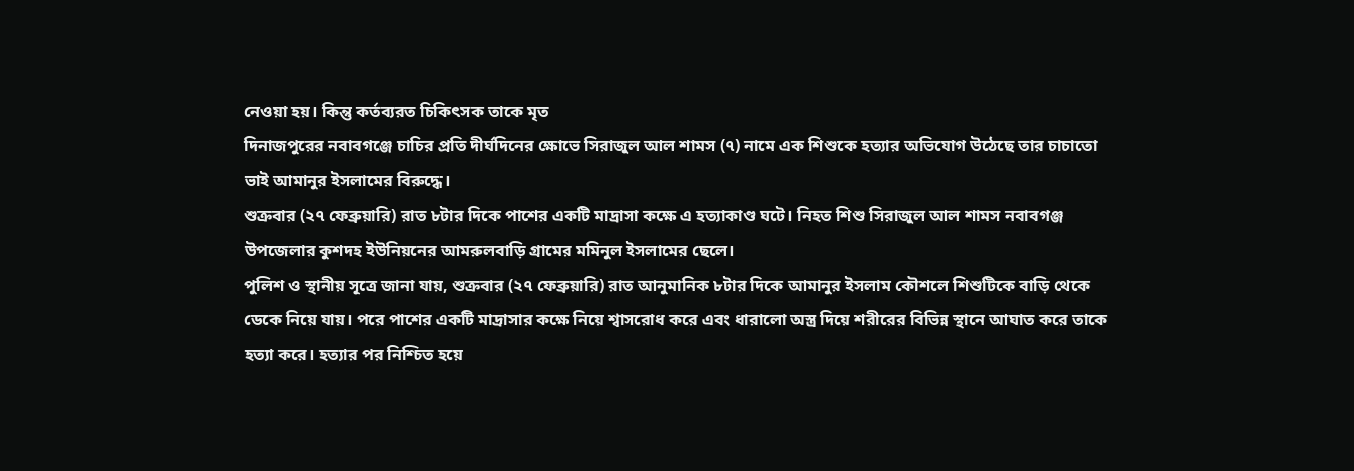নেওয়া হয়। কিন্তু কর্তব্যরত চিকিৎসক তাকে মৃত
দিনাজপুরের নবাবগঞ্জে চাচির প্রতি দীর্ঘদিনের ক্ষোভে সিরাজুল আল শামস (৭) নামে এক শিশুকে হত্যার অভিযোগ উঠেছে তার চাচাতো ভাই আমানুর ইসলামের বিরুদ্ধে।
শুক্রবার (২৭ ফেব্রুয়ারি) রাত ৮টার দিকে পাশের একটি মাদ্রাসা কক্ষে এ হত্যাকাণ্ড ঘটে। নিহত শিশু সিরাজুল আল শামস নবাবগঞ্জ উপজেলার কুশদহ ইউনিয়নের আমরুলবাড়ি গ্রামের মমিনুল ইসলামের ছেলে।
পুলিশ ও স্থানীয় সূত্রে জানা যায়, শুক্রবার (২৭ ফেব্রুয়ারি) রাত আনুমানিক ৮টার দিকে আমানুর ইসলাম কৌশলে শিশুটিকে বাড়ি থেকে ডেকে নিয়ে যায়। পরে পাশের একটি মাদ্রাসার কক্ষে নিয়ে শ্বাসরোধ করে এবং ধারালো অস্ত্র দিয়ে শরীরের বিভিন্ন স্থানে আঘাত করে তাকে হত্যা করে। হত্যার পর নিশ্চিত হয়ে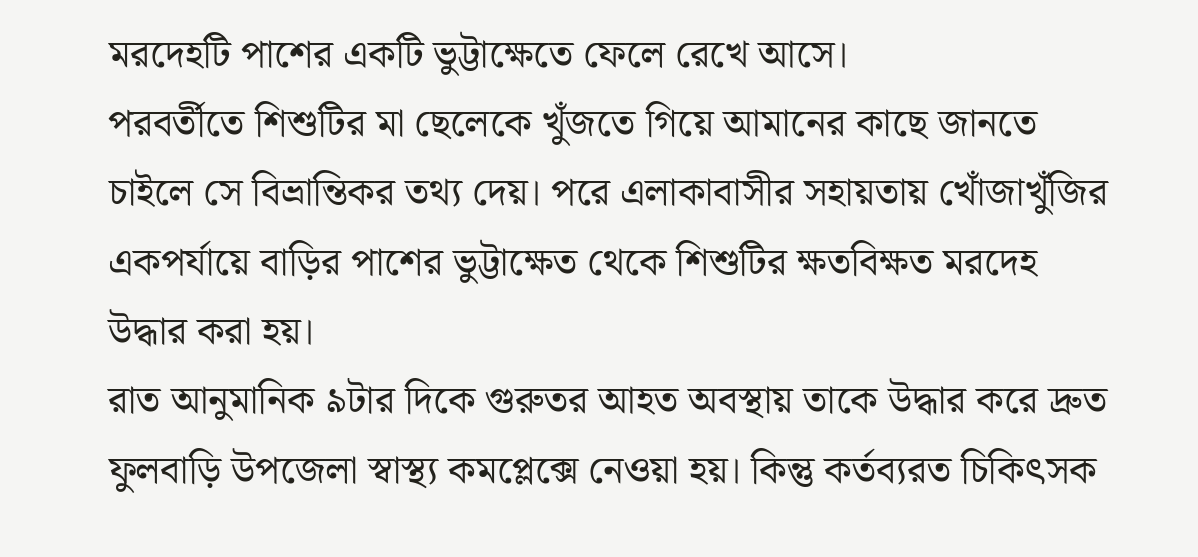মরদেহটি পাশের একটি ভুট্টাক্ষেতে ফেলে রেখে আসে।
পরবর্তীতে শিশুটির মা ছেলেকে খুঁজতে গিয়ে আমানের কাছে জানতে চাইলে সে বিভ্রান্তিকর তথ্য দেয়। পরে এলাকাবাসীর সহায়তায় খোঁজাখুঁজির একপর্যায়ে বাড়ির পাশের ভুট্টাক্ষেত থেকে শিশুটির ক্ষতবিক্ষত মরদেহ উদ্ধার করা হয়।
রাত আনুমানিক ৯টার দিকে গুরুতর আহত অবস্থায় তাকে উদ্ধার করে দ্রুত ফুলবাড়ি উপজেলা স্বাস্থ্য কমপ্লেক্সে নেওয়া হয়। কিন্তু কর্তব্যরত চিকিৎসক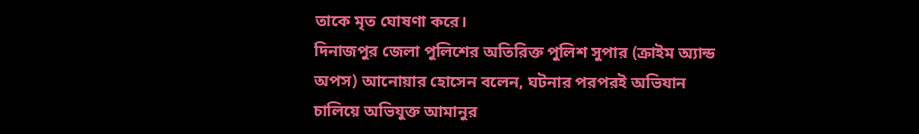তাকে মৃত ঘোষণা করে।
দিনাজপুর জেলা পুলিশের অতিরিক্ত পুলিশ সুপার (ক্রাইম অ্যান্ড অপস) আনোয়ার হোসেন বলেন, ঘটনার পরপরই অভিযান চালিয়ে অভিযুক্ত আমানুর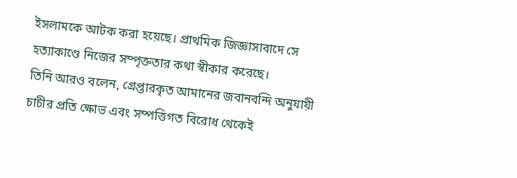ইসলামকে আটক করা হয়েছে। প্রাথমিক জিজ্ঞাসাবাদে সে হত্যাকাণ্ডে নিজের সম্পৃক্ততার কথা স্বীকার করেছে।
তিনি আরও বলেন, গ্রেপ্তারকৃত আমানের জবানবন্দি অনুযায়ী চাচীর প্রতি ক্ষোভ এবং সম্পত্তিগত বিরোধ থেকেই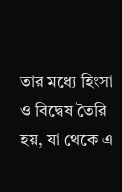তার মধ্যে হিংসা ও বিদ্বেষ তৈরি হয়, যা থেকে এ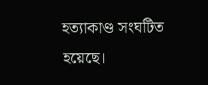হত্যাকাণ্ড সংঘটিত হয়েছে।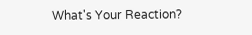What's Your Reaction?